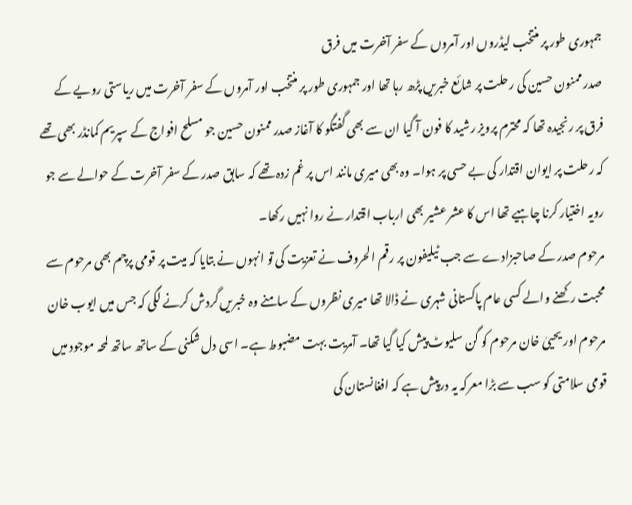جمہوری طور پر منتخب لیڈروں اور آمروں کے سفر آخرت میں فرق
صدر ممنون حسین کی رحلت پر شائع خبریں پڑھ رہا تھا اور جمہوری طور پر منتخب اور آمروں کے سفر آخرت میں ریاستی رویے کے فرق پر رنجیدہ تھا کہ محترم پرویز رشید کا فون آ گیا ان سے بھی گفتگو کا آغاز صدر ممنون حسین جو مسلح افواج کے سپریم کمانڈر بھی تھے کہ رحلت پر ایوان اقتدار کی بے حسی پر ہوا۔ وہ بھی میری مانند اس پر غم زدہ تھے کہ سابق صدر کے سفر آخرت کے حوالے سے جو رویہ اختیار کرنا چاہیے تھا اس کا عشر عشیر بھی ارباب اقتدار نے روا نہیں رکھا۔
مرحوم صدر کے صاحبزادے سے جب ٹیلیفون پر رقم الحروف نے تعزیت کی تو انہوں نے بتایا کہ میت پر قومی پرچم بھی مرحوم سے محبت رکھنے والے کسی عام پاکستانی شہری نے ڈالا تھا میری نظروں کے سامنے وہ خبریں گردش کرنے لگی کہ جس میں ایوب خان مرحوم اور یحییٰ خان مرحوم کو گن سلیوٹ پیش کیا گیا تھا۔ آمریت بہت مضبوط ہے۔ اسی دل شکنی کے ساتھ ساتھ لمحہ موجود میں قومی سلامتی کو سب سے بڑا معرکہ یہ درپیش ہے کہ افغانستان کی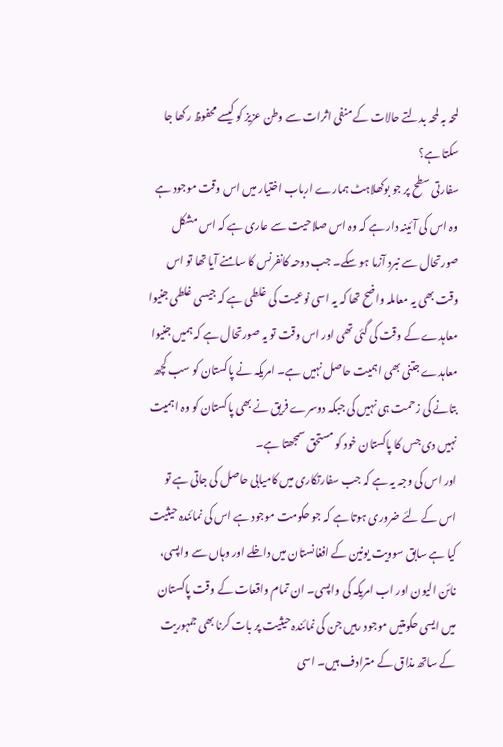لمحہ بہ لمحہ بدلتے حالات کے منفی اثرات سے وطن عزیز کو کیسے محفوظ رکھا جا سکتا ہے؟
سفارتی سطح پر جو بوکھلاہٹ ہمارے ارباب اختیار میں اس وقت موجود ہے وہ اس کی آئینہ دار ہے کہ وہ اس صلاحیت سے عاری ہے کہ اس مشکل صورتحال سے نبرد آزما ہو سکے۔ جب دوحہ کانفرنس کا سامنے آیا تھا تو اس وقت بھی یہ معاملہ واضح تھا کہ یہ اسی نوعیت کی غلطی ہے کہ جیسی غلطی جنیوا معاہدے کے وقت کی گئی تھی اور اس وقت تو یہ صورتحال ہے کہ ہمیں جنیوا معاہدے جتنی بھی اہمیت حاصل نہیں ہے۔ امریکہ نے پاکستان کو سب کچھ بتانے کی زحمت ہی نہیں کی جبکہ دوسرے فریق نے بھی پاکستان کو وہ اہمیت نہیں دی جس کا پاکستان خود کو مستحق سمجھتا ہے۔
اور اس کی وجہ یہ ہے کہ جب سفارتکاری میں کامیابی حاصل کی جاتی ہے تو اس کے لئے ضروری ہوتا ہے کہ جو حکومت موجود ہے اس کی نمائندہ حیثیت کیا ہے سابق سوویت یونین کے افغانستان میں داخلے اور وہاں سے واپسی، نائن الیون اور اب امریکہ کی واپسی۔ ان تمام واقعات کے وقت پاکستان میں ایسی حکومتیں موجود رہیں جن کی نمائندہ حیثیت پر بات کرنا بھی جمہوریت کے ساتھ مذاق کے مترادف ہیں۔ اسی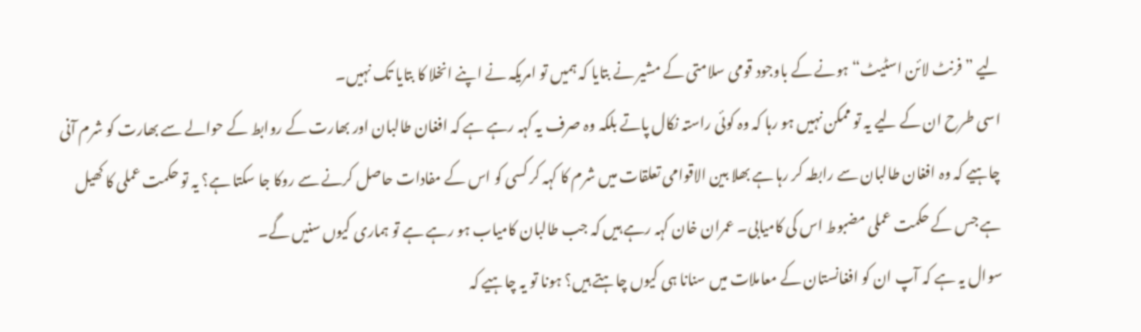لیے ”فرنٹ لائن اسٹیٹ“ ہونے کے باوجود قومی سلامتی کے مشیر نے بتایا کہ ہمیں تو امریکہ نے اپنے انخلا کا بتایا تک نہیں۔
اسی طرح ان کے لیے یہ تو ممکن نہیں ہو رہا کہ وہ کوئی راستہ نکال پاتے بلکہ وہ صرف یہ کہہ رہے ہے کہ افغان طالبان اور بھارت کے روابط کے حوالے سے بھارت کو شرم آنی چاہیے کہ وہ افغان طالبان سے رابطہ کر رہا ہے بھلا بین الاقوامی تعلقات میں شرم کا کہہ کر کسی کو اس کے مفادات حاصل کرنے سے روکا جا سکتا ہے؟ یہ تو حکمت عملی کا کھیل ہے جس کے حکمت عملی مضبوط اس کی کامیابی۔ عمران خان کہہ رہے ہیں کہ جب طالبان کامیاب ہو رہے ہے تو ہماری کیوں سنیں گے۔
سوال یہ ہے کہ آپ ان کو افغانستان کے معاملات میں سنانا ہی کیوں چاہتے ہیں؟ ہونا تو یہ چاہیے کہ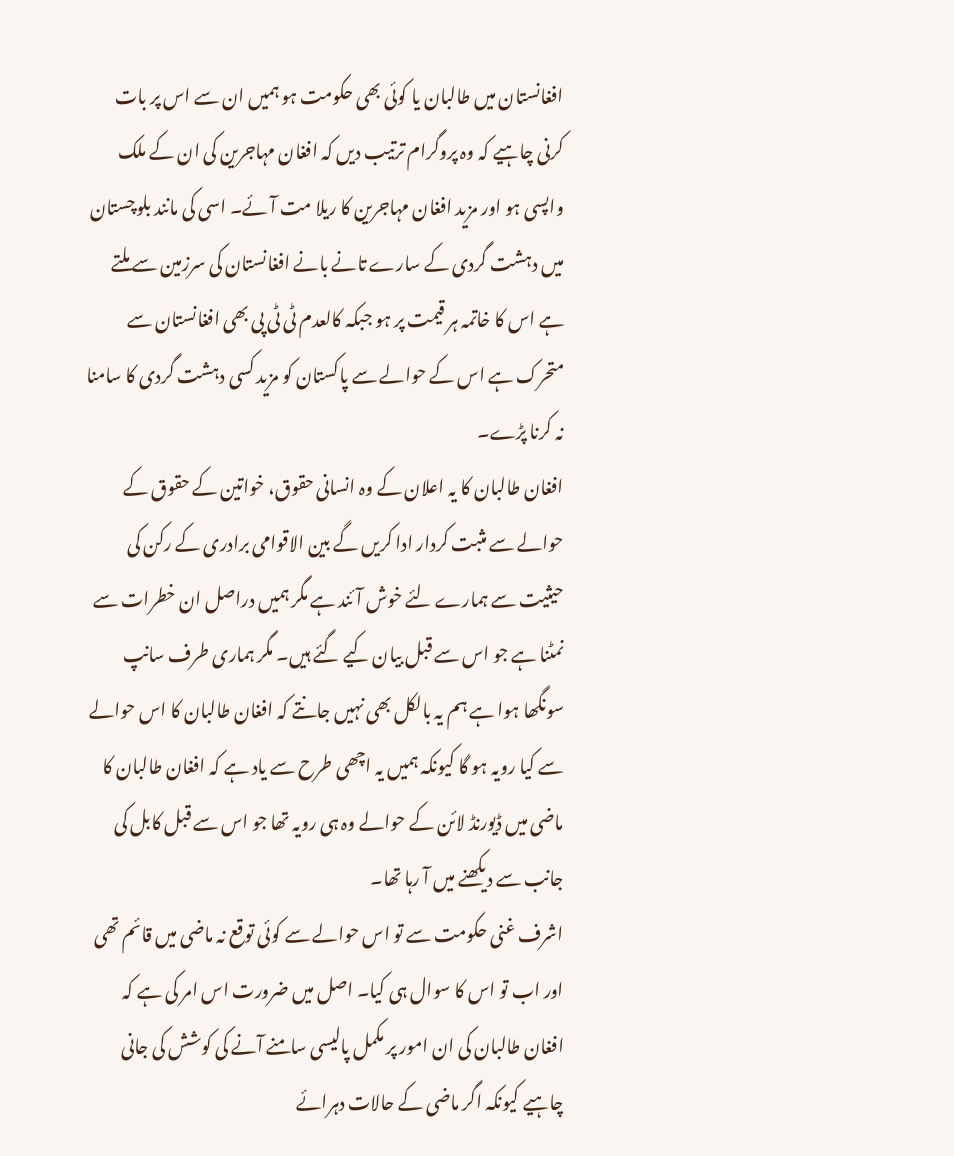افغانستان میں طالبان یا کوئی بھی حکومت ہو ہمیں ان سے اس پر بات کرنی چاہیے کہ وہ پروگرام ترتیب دیں کہ افغان مہاجرین کی ان کے ملک واپسی ہو اور مزید افغان مہاجرین کا ریلا مت آئے۔ اسی کی مانند بلوچستان میں دہشت گردی کے سارے تانے بانے افغانستان کی سرزمین سے ملتے ہے اس کا خاتمہ ہر قیمت پر ہو جبکہ کالعدم ٹی ٹی پی بھی افغانستان سے متحرک ہے اس کے حوالے سے پاکستان کو مزید کسی دہشت گردی کا سامنا نہ کرنا پڑے۔
افغان طالبان کا یہ اعلان کے وہ انسانی حقوق، خواتین کے حقوق کے حوالے سے مثبت کردار ادا کریں گے بین الاقوامی برادری کے رکن کی حیثیت سے ہمارے لئے خوش آئند ہے مگر ہمیں دراصل ان خطرات سے نمٹنا ہے جو اس سے قبل بیان کیے گئے ہیں۔ مگر ہماری طرف سانپ سونگھا ہوا ہے ہم یہ بالکل بھی نہیں جانتے کہ افغان طالبان کا اس حوالے سے کیا رویہ ہو گا کیونکہ ہمیں یہ اچھی طرح سے یاد ہے کہ افغان طالبان کا ماضی میں ڈیورنڈ لائن کے حوالے وہ ہی رویہ تھا جو اس سے قبل کابل کی جانب سے دیکھنے میں آ رہا تھا۔
اشرف غنی حکومت سے تو اس حوالے سے کوئی توقع نہ ماضی میں قائم تھی اور اب تو اس کا سوال ہی کیا۔ اصل میں ضرورت اس امر کی ہے کہ افغان طالبان کی ان امور پر مکمل پالیسی سامنے آنے کی کوشش کی جانی چاہیے کیونکہ اگر ماضی کے حالات دہرائے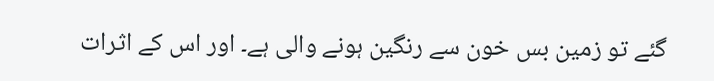گئے تو زمین بس خون سے رنگین ہونے والی ہے۔ اور اس کے اثرات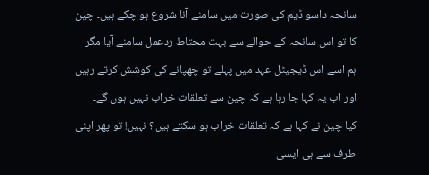سانحہ داسو ڈیم کی صورت میں سامنے آنا شروع ہو چکے ہیں۔ چین کا تو اس سانحہ کے حوالے سے بہت محتاط ردعمل سامنے آیا مگر ہم اسے اس ڈیجیٹل عہد میں پہلے تو چھپانے کی کوشش کرتے رہیں اور اب یہ کہا جا رہا ہے کہ چین سے تعلقات خراب نہیں ہوں گے۔
کیا چین نے کہا ہے کہ تعلقات خراب ہو سکتے ہیں؟ نہیں! تو پھر اپنی طرف سے ہی ایسی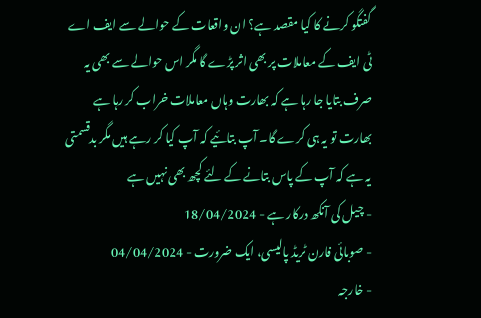گفتگو کرنے کا کیا مقصد ہے؟ ان واقعات کے حوالے سے ایف اے ٹی ایف کے معاملات پر بھی اثر پڑے گا مگر اس حوالے سے بھی یہ صرف بتایا جا رہا ہے کہ بھارت وہاں معاملات خراب کر رہا ہے بھارت تو یہ ہی کرے گا۔ آپ بتائیے کہ آپ کیا کر رہے ہیں مگر بدقسمتی یہ ہے کہ آپ کے پاس بتانے کے لئے کچھ بھی نہیں ہے
- چیل کی آنکھ درکار ہے - 18/04/2024
- صوبائی فارن ٹریڈ پالیسی، ایک ضرورت - 04/04/2024
- خارجہ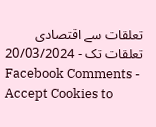تعلقات سے اقتصادی تعلقات تک - 20/03/2024
Facebook Comments - Accept Cookies to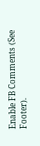Enable FB Comments (See Footer).